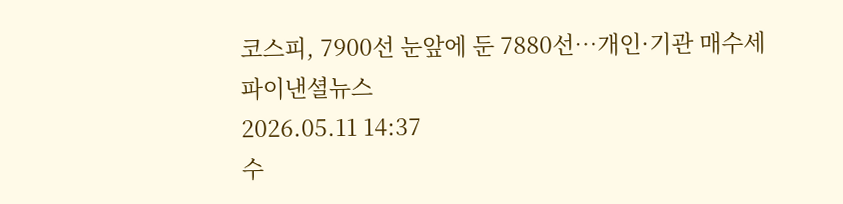코스피, 7900선 눈앞에 둔 7880선…개인·기관 매수세
파이낸셜뉴스
2026.05.11 14:37
수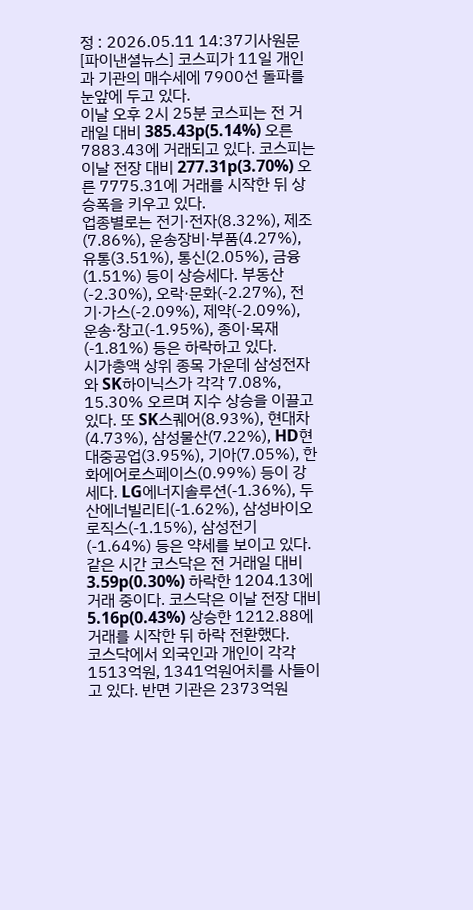정 : 2026.05.11 14:37기사원문
[파이낸셜뉴스] 코스피가 11일 개인과 기관의 매수세에 7900선 돌파를 눈앞에 두고 있다.
이날 오후 2시 25분 코스피는 전 거래일 대비 385.43p(5.14%) 오른 7883.43에 거래되고 있다. 코스피는 이날 전장 대비 277.31p(3.70%) 오른 7775.31에 거래를 시작한 뒤 상승폭을 키우고 있다.
업종별로는 전기·전자(8.32%), 제조(7.86%), 운송장비·부품(4.27%), 유통(3.51%), 통신(2.05%), 금융(1.51%) 등이 상승세다. 부동산(-2.30%), 오락·문화(-2.27%), 전기·가스(-2.09%), 제약(-2.09%), 운송·창고(-1.95%), 종이·목재(-1.81%) 등은 하락하고 있다.
시가총액 상위 종목 가운데 삼성전자와 SK하이닉스가 각각 7.08%, 15.30% 오르며 지수 상승을 이끌고 있다. 또 SK스퀘어(8.93%), 현대차(4.73%), 삼성물산(7.22%), HD현대중공업(3.95%), 기아(7.05%), 한화에어로스페이스(0.99%) 등이 강세다. LG에너지솔루션(-1.36%), 두산에너빌리티(-1.62%), 삼성바이오로직스(-1.15%), 삼성전기(-1.64%) 등은 약세를 보이고 있다.
같은 시간 코스닥은 전 거래일 대비 3.59p(0.30%) 하락한 1204.13에 거래 중이다. 코스닥은 이날 전장 대비 5.16p(0.43%) 상승한 1212.88에 거래를 시작한 뒤 하락 전환했다.
코스닥에서 외국인과 개인이 각각 1513억원, 1341억원어치를 사들이고 있다. 반면 기관은 2373억원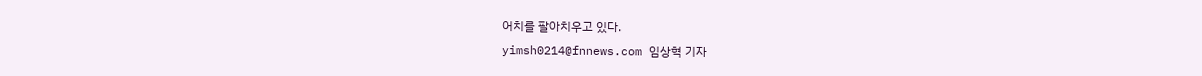어치를 팔아치우고 있다.
yimsh0214@fnnews.com 임상혁 기자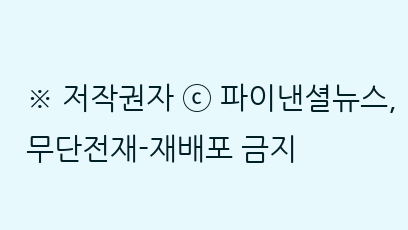※ 저작권자 ⓒ 파이낸셜뉴스, 무단전재-재배포 금지